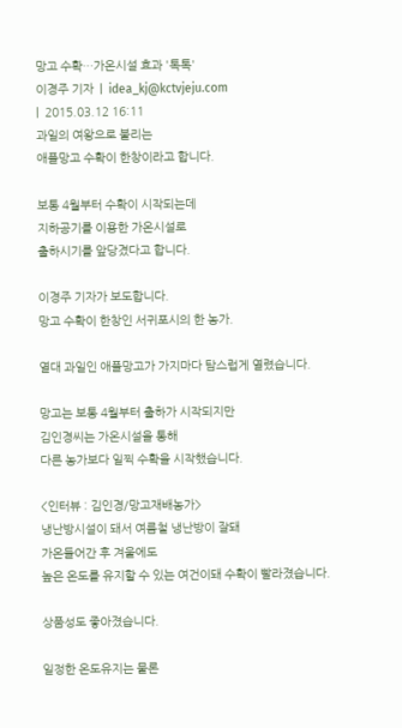망고 수확…가온시설 효과 '톡톡'
이경주 기자  |  idea_kj@kctvjeju.com
|  2015.03.12 16:11
과일의 여왕으로 불리는
애플망고 수확이 한창이라고 합니다.

보통 4월부터 수확이 시작되는데
지하공기를 이용한 가온시설로
출하시기를 앞당겼다고 합니다.

이경주 기자가 보도합니다.
망고 수확이 한창인 서귀포시의 한 농가.

열대 과일인 애플망고가 가지마다 탐스럽게 열렸습니다.

망고는 보통 4월부터 출하가 시작되지만
김인경씨는 가온시설을 통해
다른 농가보다 일찍 수확을 시작했습니다.

<인터뷰 : 김인경/망고재배농가>
냉난방시설이 돼서 여름철 냉난방이 잘돼
가온들어간 후 겨울에도
높은 온도를 유지할 수 있는 여건이돼 수확이 빨라졌습니다.

상품성도 좋아졌습니다.

일정한 온도유지는 물론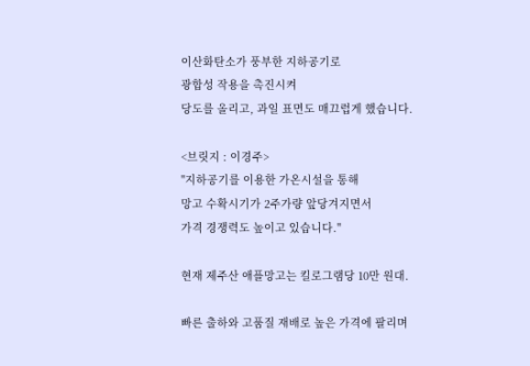이산화탄소가 풍부한 지하공기로
광합성 작용을 촉진시켜
당도를 올리고, 과일 표면도 매끄럽게 했습니다.

<브릿지 : 이경주>
"지하공기를 이용한 가온시설을 통해
망고 수확시기가 2주가량 앞당겨지면서
가격 경쟁력도 높이고 있습니다."

현재 제주산 애플망고는 킬로그램당 10만 원대.

빠른 출하와 고품질 재배로 높은 가격에 팔리며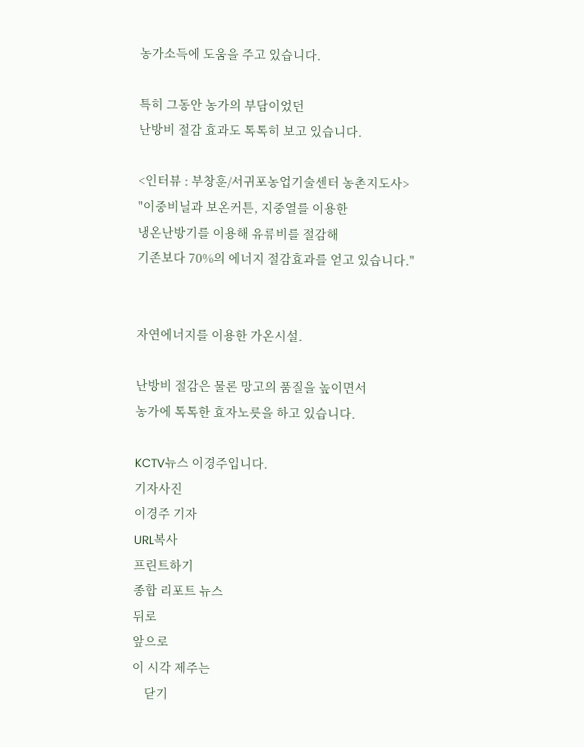농가소득에 도움을 주고 있습니다.

특히 그동안 농가의 부담이었던
난방비 절감 효과도 톡톡히 보고 있습니다.

<인터뷰 : 부창훈/서귀포농업기술센터 농촌지도사>
"이중비닐과 보온커튼, 지중열를 이용한
냉온난방기를 이용해 유류비를 절감해
기존보다 70%의 에너지 절감효과를 얻고 있습니다."


자연에너지를 이용한 가온시설.

난방비 절감은 물론 망고의 품질을 높이면서
농가에 톡톡한 효자노릇을 하고 있습니다.

KCTV뉴스 이경주입니다.
기자사진
이경주 기자
URL복사
프린트하기
종합 리포트 뉴스
뒤로
앞으로
이 시각 제주는
    닫기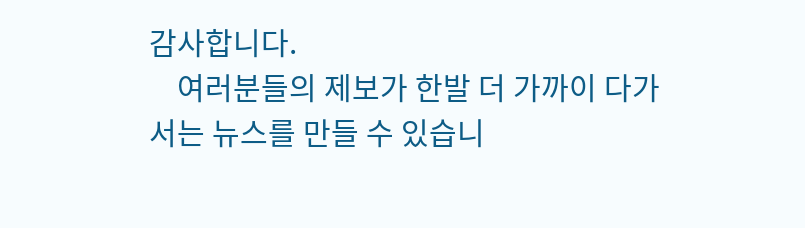감사합니다.
    여러분들의 제보가 한발 더 가까이 다가서는 뉴스를 만들 수 있습니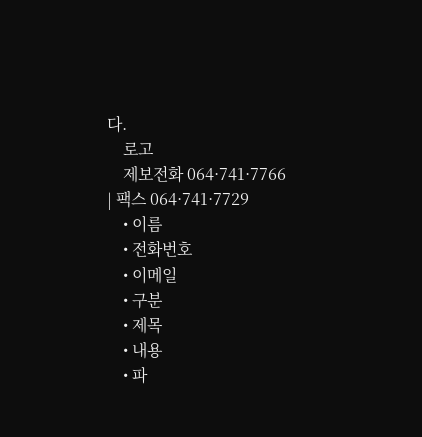다.
    로고
    제보전화 064·741·7766 | 팩스 064·741·7729
    • 이름
    • 전화번호
    • 이메일
    • 구분
    • 제목
    • 내용
    • 파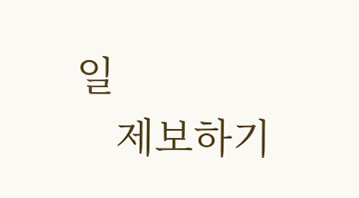일
    제보하기